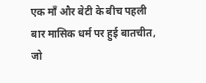एक माँ और बेटी के बीच पहली बार मासिक धर्म पर हुई बातचीत, जो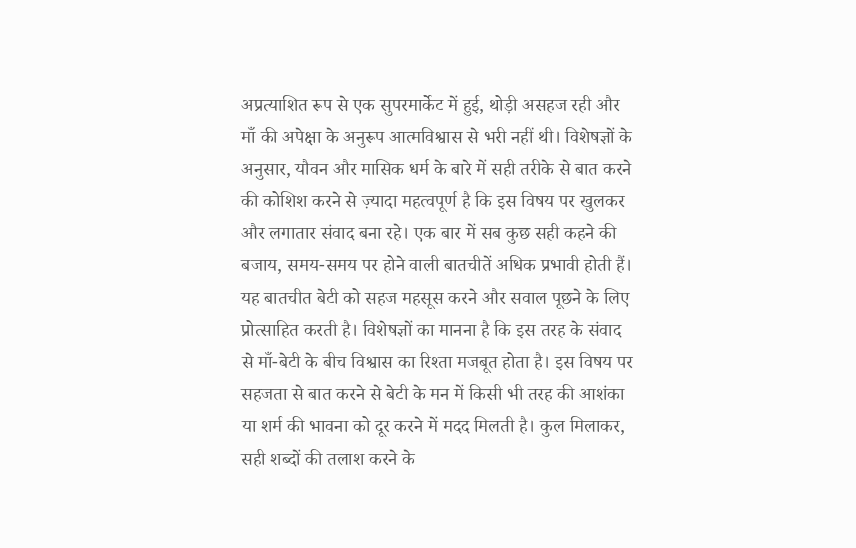अप्रत्याशित रूप से एक सुपरमार्केट में हुई, थोड़ी असहज रही और माँ की अपेक्षा के अनुरूप आत्मविश्वास से भरी नहीं थी। विशेषज्ञों के अनुसार, यौवन और मासिक धर्म के बारे में सही तरीके से बात करने की कोशिश करने से ज़्यादा महत्वपूर्ण है कि इस विषय पर खुलकर और लगातार संवाद बना रहे। एक बार में सब कुछ सही कहने की बजाय, समय-समय पर होने वाली बातचीतें अधिक प्रभावी होती हैं। यह बातचीत बेटी को सहज महसूस करने और सवाल पूछने के लिए प्रोत्साहित करती है। विशेषज्ञों का मानना है कि इस तरह के संवाद से माँ-बेटी के बीच विश्वास का रिश्ता मजबूत होता है। इस विषय पर सहजता से बात करने से बेटी के मन में किसी भी तरह की आशंका या शर्म की भावना को दूर करने में मदद मिलती है। कुल मिलाकर, सही शब्दों की तलाश करने के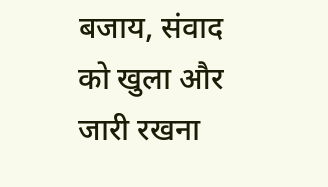बजाय, संवाद को खुला और जारी रखना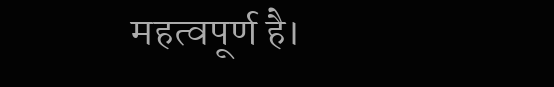महत्वपूर्ण है।